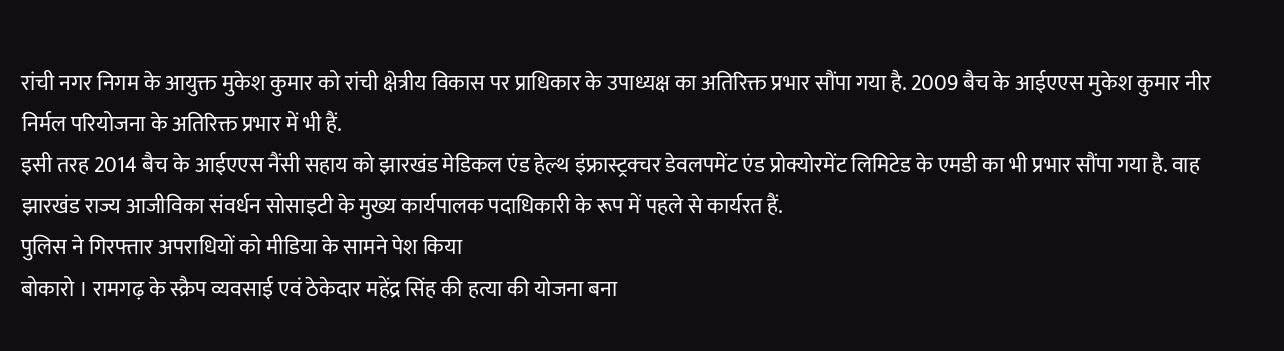रांची नगर निगम के आयुक्त मुकेश कुमार को रांची क्षेत्रीय विकास पर प्राधिकार के उपाध्यक्ष का अतिरिक्त प्रभार सौंपा गया है. 2009 बैच के आईएएस मुकेश कुमार नीर निर्मल परियोजना के अतिरिक्त प्रभार में भी हैं.
इसी तरह 2014 बैच के आईएएस नैंसी सहाय को झारखंड मेडिकल एंड हेल्थ इंफ्रास्ट्रक्चर डेवलपमेंट एंड प्रोक्योरमेंट लिमिटेड के एमडी का भी प्रभार सौंपा गया है. वाह झारखंड राज्य आजीविका संवर्धन सोसाइटी के मुख्य कार्यपालक पदाधिकारी के रूप में पहले से कार्यरत हैं.
पुलिस ने गिरफ्तार अपराधियों को मीडिया के सामने पेश किया
बोकारो । रामगढ़ के स्क्रैप व्यवसाई एवं ठेकेदार महेंद्र सिंह की हत्या की योजना बना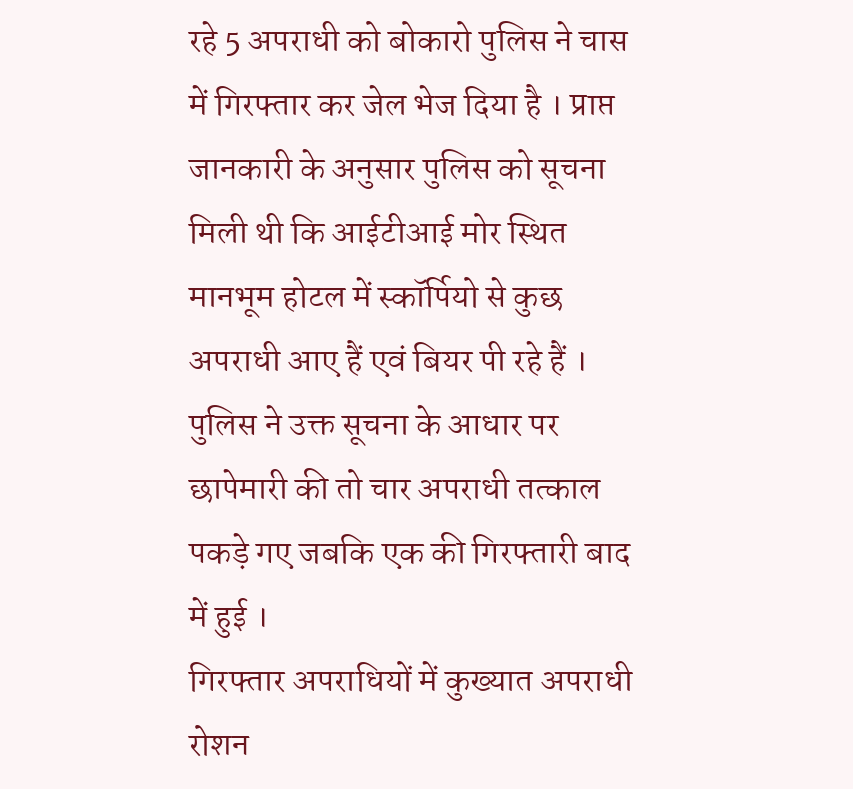रहे 5 अपराधी को बोकारो पुलिस ने चास में गिरफ्तार कर जेल भेज दिया है । प्राप्त जानकारी के अनुसार पुलिस को सूचना मिली थी कि आईटीआई मोर स्थित मानभूम होटल में स्कॉर्पियो से कुछ अपराधी आए हैं एवं बियर पी रहे हैं । पुलिस ने उक्त सूचना के आधार पर छापेमारी की तो चार अपराधी तत्काल पकड़े गए जबकि एक की गिरफ्तारी बाद में हुई ।
गिरफ्तार अपराधियों में कुख्यात अपराधी रोशन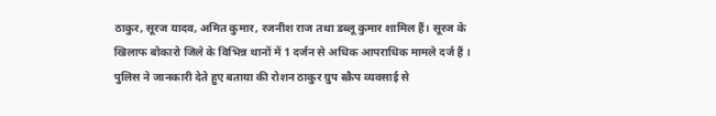ठाकुर, सूरज यादव, अमित कुमार, रजनीश राज तथा डब्लू कुमार शामिल हैं। सूरज के खिलाफ बोकारो जिले के विभिन्न थानों में 1 दर्जन से अधिक आपराधिक मामले दर्ज हैं ।
पुलिस ने जानकारी देते हुए बताया की रोशन ठाकुर ग्रुप स्क्रैप व्यवसाई से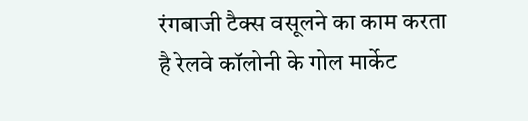रंगबाजी टैक्स वसूलने का काम करता है रेलवे कॉलोनी के गोल मार्केट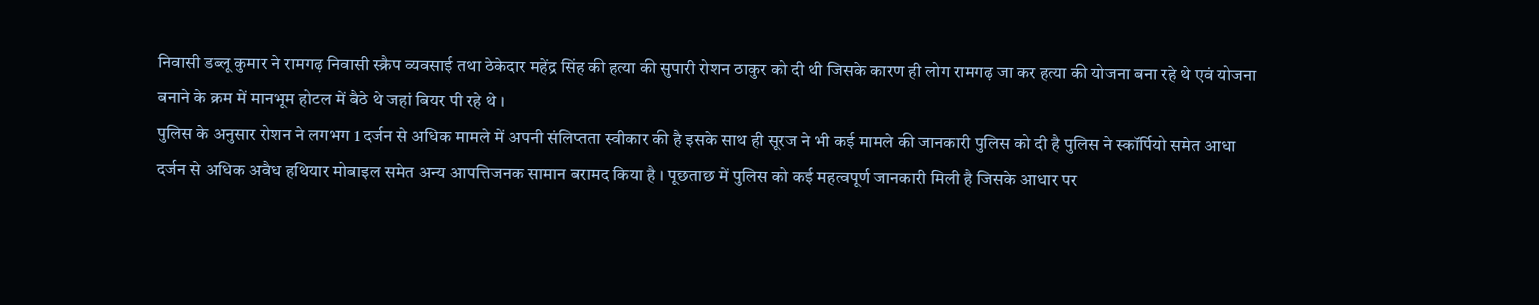निवासी डब्लू कुमार ने रामगढ़ निवासी स्क्रैप व्यवसाई तथा ठेकेदार महेंद्र सिंह की हत्या की सुपारी रोशन ठाकुर को दी थी जिसके कारण ही लोग रामगढ़ जा कर हत्या की योजना बना रहे थे एवं योजना बनाने के क्रम में मानभूम होटल में बैठे थे जहां बियर पी रहे थे ।
पुलिस के अनुसार रोशन ने लगभग 1 दर्जन से अधिक मामले में अपनी संलिप्तता स्वीकार की है इसके साथ ही सूरज ने भी कई मामले की जानकारी पुलिस को दी है पुलिस ने स्कॉर्पियो समेत आधा दर्जन से अधिक अवैध हथियार मोबाइल समेत अन्य आपत्तिजनक सामान बरामद किया है । पूछताछ में पुलिस को कई महत्वपूर्ण जानकारी मिली है जिसके आधार पर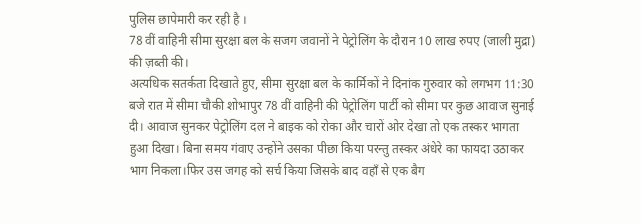पुलिस छापेमारी कर रही है ।
78 वीं वाहिनी सीमा सुरक्षा बल के सजग जवानों ने पेट्रोलिंग के दौरान 10 लाख रुपए (जाली मुद्रा) की ज़ब्ती की।
अत्यधिक सतर्कता दिखाते हुए, सीमा सुरक्षा बल के कार्मिकों ने दिनांक गुरुवार को लगभग 11:30 बजे रात में सीमा चौकी शोभापुर 78 वीं वाहिनी की पेट्रोलिंग पार्टी को सीमा पर कुछ आवाज सुनाई दी। आवाज सुनकर पेट्रोलिंग दल ने बाइक को रोका और चारों ओर देखा तो एक तस्कर भागता हुआ दिखा। बिना समय गंवाए उन्होंने उसका पीछा किया परन्तु तस्कर अंधेरे का फायदा उठाकर भाग निकला।फिर उस जगह को सर्च किया जिसके बाद वहाँ से एक बैग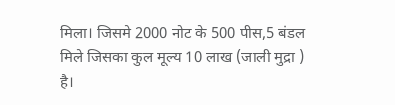मिला। जिसमे 2000 नोट के 500 पीस,5 बंडल मिले जिसका कुल मूल्य 10 लाख (जाली मुद्रा ) है।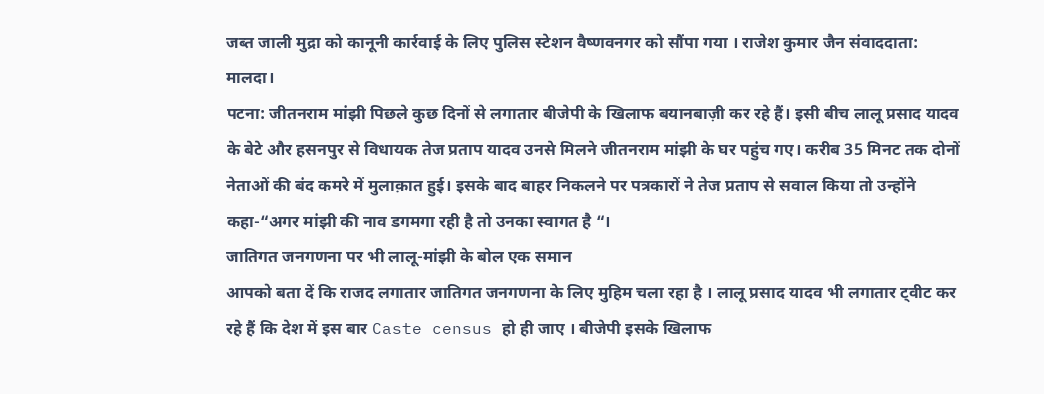जब्त जाली मुद्रा को कानूनी कार्रवाई के लिए पुलिस स्टेशन वैष्णवनगर को सौंपा गया । राजेश कुमार जैन संवाददाता: मालदा।
पटना: जीतनराम मांझी पिछले कुछ दिनों से लगातार बीजेपी के खिलाफ बयानबाज़ी कर रहे हैं। इसी बीच लालू प्रसाद यादव के बेटे और हसनपुर से विधायक तेज प्रताप यादव उनसे मिलने जीतनराम मांझी के घर पहुंच गए। करीब 35 मिनट तक दोनों नेताओं की बंद कमरे में मुलाक़ात हुई। इसके बाद बाहर निकलने पर पत्रकारों ने तेज प्रताप से सवाल किया तो उन्होंने कहा-“अगर मांझी की नाव डगमगा रही है तो उनका स्वागत है “।
जातिगत जनगणना पर भी लालू-मांझी के बोल एक समान
आपको बता दें कि राजद लगातार जातिगत जनगणना के लिए मुहिम चला रहा है । लालू प्रसाद यादव भी लगातार ट्वीट कर रहे हैं कि देश में इस बार Caste census हो ही जाए । बीजेपी इसके खिलाफ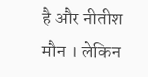है और नीतीश मौन । लेकिन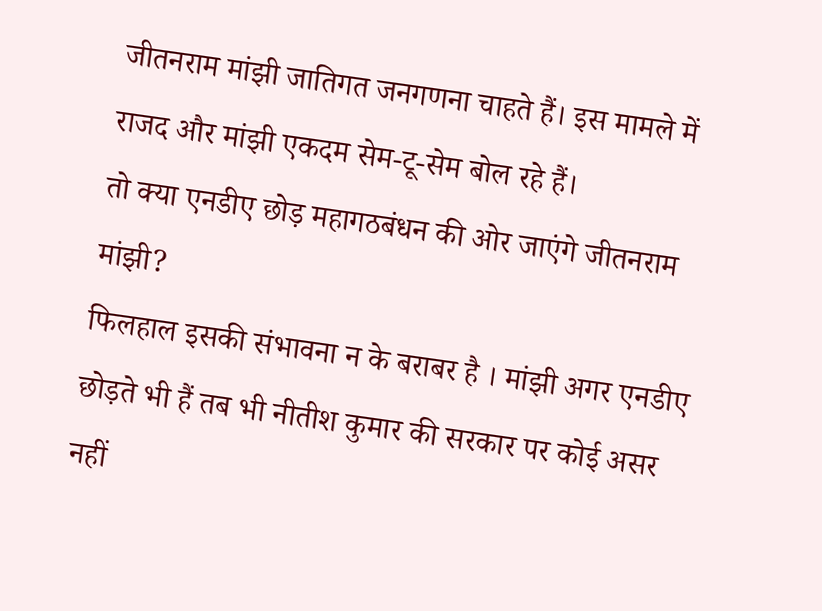जीतनराम मांझी जातिगत जनगणना चाहते हैं। इस मामले में राजद और मांझी एकदम सेम-टू-सेम बोल रहे हैं।
तो क्या एनडीए छोड़ महागठबंधन की ओर जाएंगे जीतनराम मांझी?
फिलहाल इसकी संभावना न के बराबर है । मांझी अगर एनडीए छोड़ते भी हैं तब भी नीतीश कुमार की सरकार पर कोई असर नहीं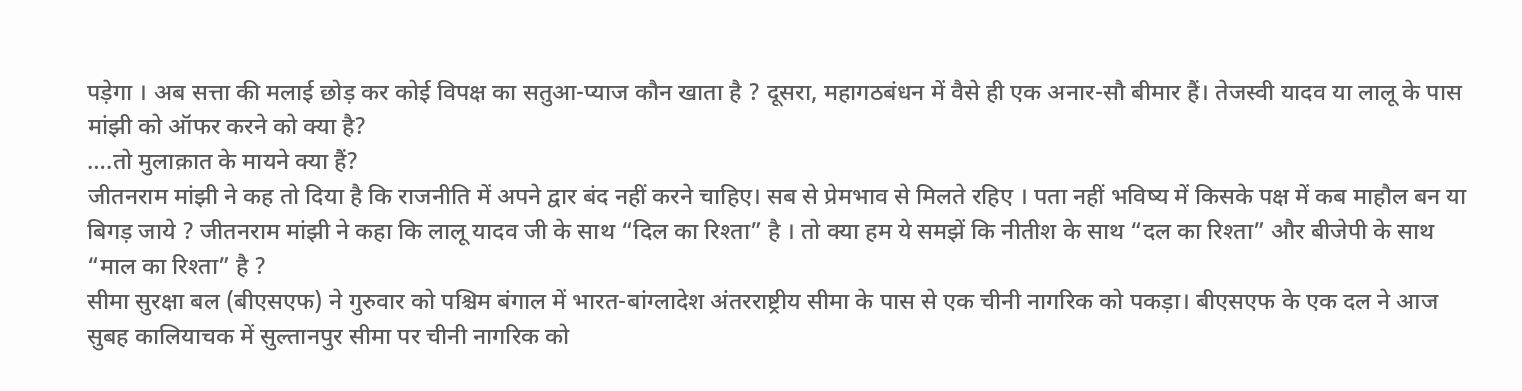पड़ेगा । अब सत्ता की मलाई छोड़ कर कोई विपक्ष का सतुआ-प्याज कौन खाता है ? दूसरा, महागठबंधन में वैसे ही एक अनार-सौ बीमार हैं। तेजस्वी यादव या लालू के पास मांझी को ऑफर करने को क्या है?
….तो मुलाक़ात के मायने क्या हैं?
जीतनराम मांझी ने कह तो दिया है कि राजनीति में अपने द्वार बंद नहीं करने चाहिए। सब से प्रेमभाव से मिलते रहिए । पता नहीं भविष्य में किसके पक्ष में कब माहौल बन या बिगड़ जाये ? जीतनराम मांझी ने कहा कि लालू यादव जी के साथ “दिल का रिश्ता” है । तो क्या हम ये समझें कि नीतीश के साथ “दल का रिश्ता” और बीजेपी के साथ “माल का रिश्ता” है ?
सीमा सुरक्षा बल (बीएसएफ) ने गुरुवार को पश्चिम बंगाल में भारत-बांग्लादेश अंतरराष्ट्रीय सीमा के पास से एक चीनी नागरिक को पकड़ा। बीएसएफ के एक दल ने आज सुबह कालियाचक में सुल्तानपुर सीमा पर चीनी नागरिक को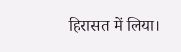हिरासत में लिया।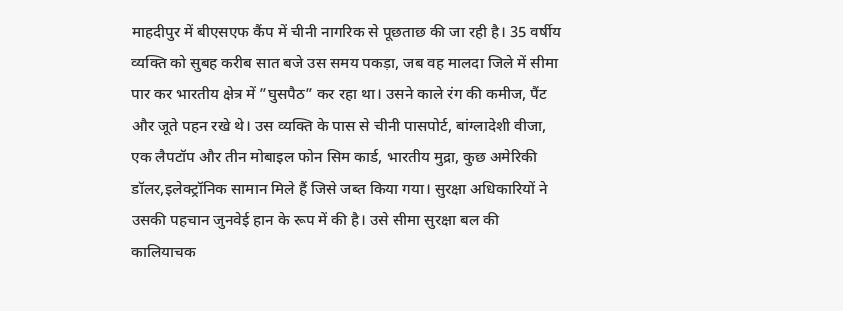माहदीपुर में बीएसएफ कैंप में चीनी नागरिक से पूछताछ की जा रही है। 35 वर्षीय व्यक्ति को सुबह करीब सात बजे उस समय पकड़ा, जब वह मालदा जिले में सीमा पार कर भारतीय क्षेत्र में ”घुसपैठ” कर रहा था। उसने काले रंग की कमीज, पैंट और जूते पहन रखे थे। उस व्यक्ति के पास से चीनी पासपोर्ट, बांग्लादेशी वीजा, एक लैपटॉप और तीन मोबाइल फोन सिम कार्ड, भारतीय मुद्रा, कुछ अमेरिकी डॉलर,इलेक्ट्रॉनिक सामान मिले हैं जिसे जब्त किया गया। सुरक्षा अधिकारियों ने उसकी पहचान जुनवेई हान के रूप में की है। उसे सीमा सुरक्षा बल की कालियाचक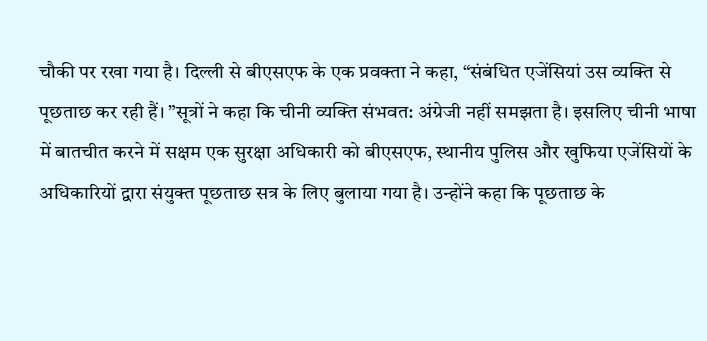चौकी पर रखा गया है। दिल्ली से बीएसएफ के एक प्रवक्ता ने कहा, “संबंधित एजेंसियां उस व्यक्ति से पूछताछ कर रही हैं। ”सूत्रों ने कहा कि चीनी व्यक्ति संभवत: अंग्रेजी नहीं समझता है। इसलिए चीनी भाषा में बातचीत करने में सक्षम एक सुरक्षा अधिकारी को बीएसएफ, स्थानीय पुलिस और खुफिया एजेंसियों के अधिकारियों द्वारा संयुक्त पूछताछ सत्र के लिए बुलाया गया है। उन्होंने कहा कि पूछताछ के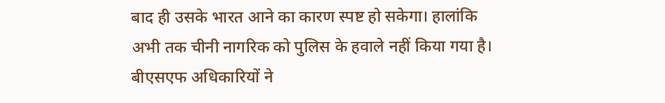बाद ही उसके भारत आने का कारण स्पष्ट हो सकेगा। हालांकि अभी तक चीनी नागरिक को पुलिस के हवाले नहीं किया गया है। बीएसएफ अधिकारियों ने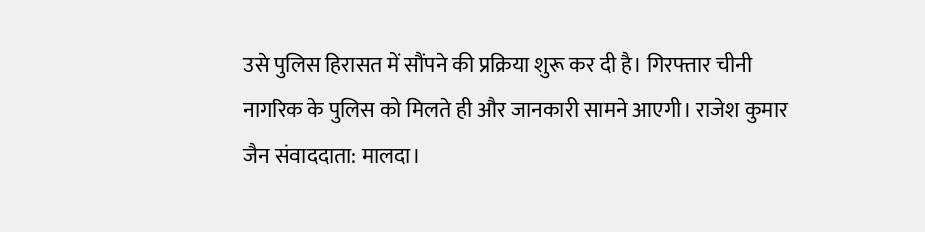उसे पुलिस हिरासत में सौंपने की प्रक्रिया शुरू कर दी है। गिरफ्तार चीनी नागरिक के पुलिस को मिलते ही और जानकारी सामने आएगी। राजेश कुमार जैन संवाददाता: मालदा।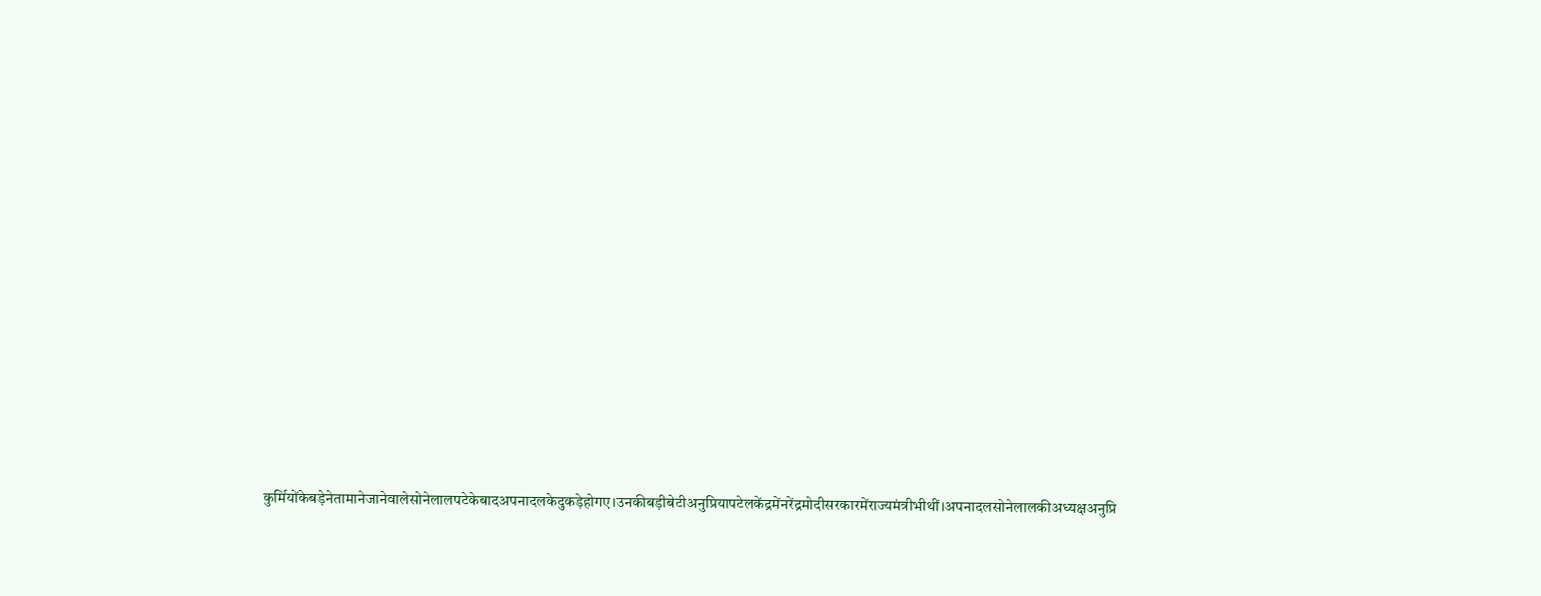कुर्मियोंकेबड़ेनेतामानेजानेवालेसोनेलालपटेकेबादअपनादलकेदुकड़ेहोगए।उनकीबड़ीबेटीअनुप्रियापटेलकेंद्रमेंनरेंद्रमोदीसरकारमेंराज्यमंत्रीभीथीं।अपनादलसोनेलालकीअध्यक्षअनुप्रि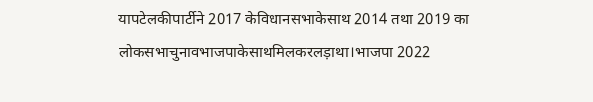यापटेलकीपार्टीने 2017 केविधानसभाकेसाथ 2014 तथा 2019 का लोकसभाचुनावभाजपाकेसाथमिलकरलड़ाथा।भाजपा 2022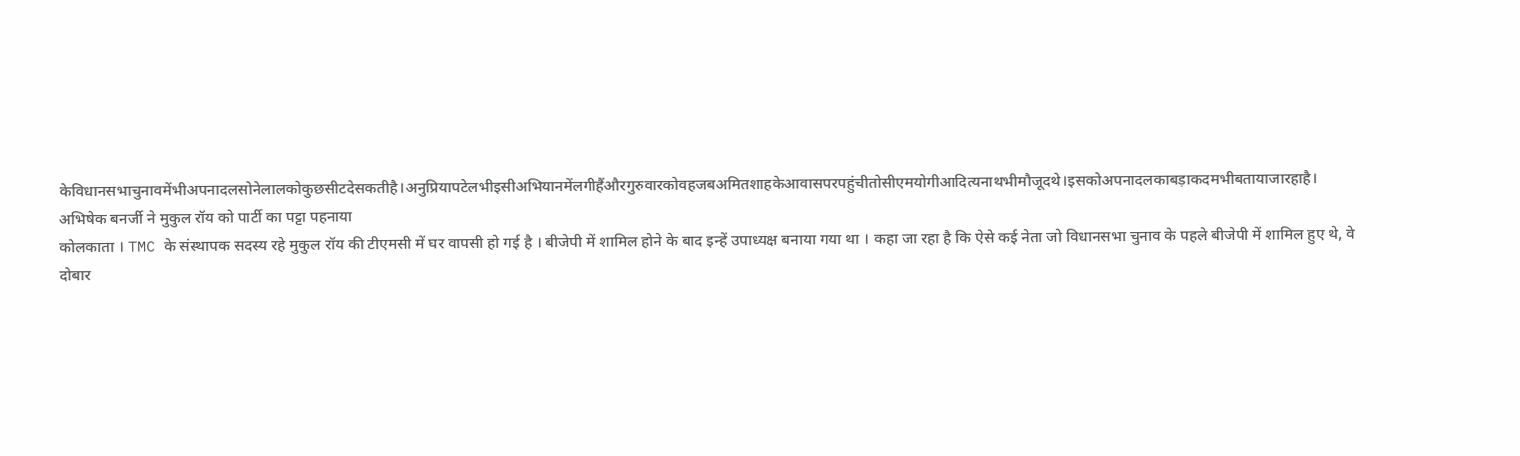केविधानसभाचुनावमेंभीअपनादलसोनेलालकोकुछसीटदेसकतीहै।अनुप्रियापटेलभीइसीअभियानमेंलगीहैंऔरगुरुवारकोवहजबअमितशाहकेआवासपरपहुंचीतोसीएमयोगीआदित्यनाथभीमौजूदथे।इसकोअपनादलकाबड़ाकदमभीबतायाजारहाहै।
अभिषेक बनर्जी ने मुकुल रॉय को पार्टी का पट्टा पहनाया
कोलकाता । TMC के संस्थापक सदस्य रहे मुकुल रॉय की टीएमसी में घर वापसी हो गई है । बीजेपी में शामिल होने के बाद इन्हें उपाध्यक्ष बनाया गया था । कहा जा रहा है कि ऐसे कई नेता जो विधानसभा चुनाव के पहले बीजेपी में शामिल हुए थे, वे दोबार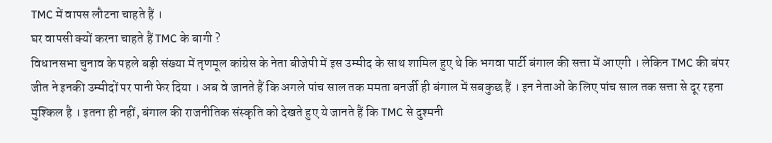TMC में वापस लौटना चाहते हैं ।
घर वापसी क्यों करना चाहते हैं TMC के बागी ?
विधानसभा चुनाव के पहले बड़ी संख्या में तृणमूल कांग्रेस के नेता बीजेपी में इस उम्मीद के साथ शामिल हुए थे कि भगवा पार्टी बंगाल की सत्ता में आएगी । लेकिन TMC की बंपर जीत ने इनकी उम्मीदों पर पानी फेर दिया । अब वे जानते हैं कि अगले पांच साल तक ममता बनर्जी ही बंगाल में सबकुछ हैं । इन नेताओं के लिए पांच साल तक सत्ता से दूर रहना मुश्किल है । इतना ही नहीं, बंगाल की राजनीतिक संस्कृति को देखते हुए ये जानते हैं कि TMC से दुश्मनी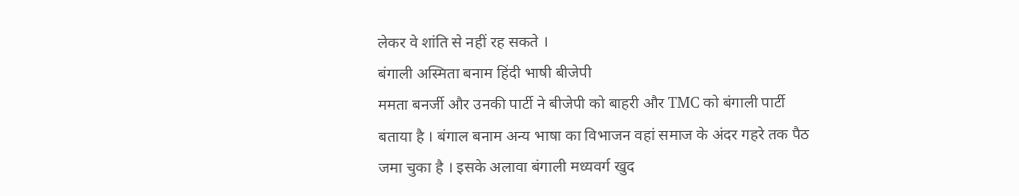लेकर वे शांति से नहीं रह सकते ।
बंगाली अस्मिता बनाम हिंदी भाषी बीजेपी
ममता बनर्जी और उनकी पार्टी ने बीजेपी को बाहरी और TMC को बंगाली पार्टी बताया है । बंगाल बनाम अन्य भाषा का विभाजन वहां समाज के अंदर गहरे तक पैठ जमा चुका है । इसके अलावा बंगाली मध्यवर्ग खुद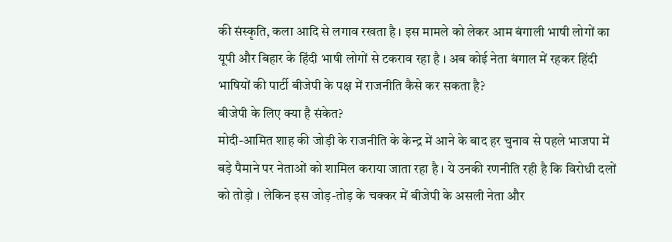की संस्कृति, कला आदि से लगाव रखता है । इस मामले को लेकर आम बंगाली भाषी लोगों का यूपी और बिहार के हिंदी भाषी लोगों से टकराव रहा है । अब कोई नेता बंगाल में रहकर हिंदी भाषियों की पार्टी बीजेपी के पक्ष में राजनीति कैसे कर सकता है?
बीजेपी के लिए क्या है संकेत?
मोदी-आमित शाह की जोड़ी के राजनीति के केन्द्र में आने के बाद हर चुनाव से पहले भाजपा में बड़े पैमाने पर नेताओं को शामिल कराया जाता रहा है । ये उनकी रणनीति रही है कि विरोधी दलों को तोड़ो । लेकिन इस जोड़-तोड़ के चक्कर में बीजेपी के असली नेता और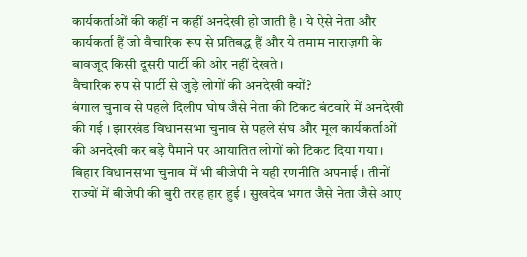कार्यकर्ताओं की कहीं न कहीं अनदेखी हो जाती है । ये ऐसे नेता और कार्यकर्ता हैं जो वैचारिक रूप से प्रतिबद्ध हैं और ये तमाम नाराज़गी के बावजूद किसी दूसरी पार्टी की ओर नहीं देखते ।
वैचारिक रुप से पार्टी से जुड़े लोगों की अनदेखी क्यों?
बंगाल चुनाव से पहले दिलीप घोष जैसे नेता की टिकट बंटवारे में अनदेखी की गई । झारखंड विधानसभा चुनाव से पहले संघ और मूल कार्यकर्ताओं की अनदेखी कर बड़े पैमाने पर आयातित लोगों को टिकट दिया गया । बिहार विधानसभा चुनाव में भी बीजेपी ने यही रणनीति अपनाई । तीनों राज्यों में बीजेपी की बुरी तरह हार हुई । सुखदेव भगत जैसे नेता जैसे आए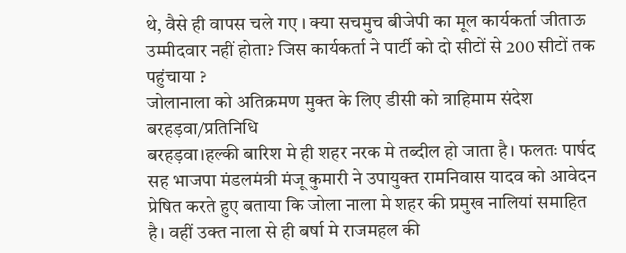थे, वैसे ही वापस चले गए । क्या सचमुच बीजेपी का मूल कार्यकर्ता जीताऊ उम्मीदवार नहीं होता? जिस कार्यकर्ता ने पार्टी को दो सीटों से 200 सीटों तक पहुंचाया ?
जोलानाला को अतिक्रमण मुक्त के लिए डीसी को त्राहिमाम संदेश
बरहड़वा/प्रतिनिधि
बरहड़वा।हल्की बारिश मे ही शहर नरक मे तब्दील हो जाता है। फलतः पार्षद सह भाजपा मंडलमंत्री मंजू कुमारी ने उपायुक्त रामनिवास यादव को आवेदन प्रेषित करते हुए बताया कि जोला नाला मे शहर की प्रमुख नालियां समाहित है। वहीं उक्त नाला से ही बर्षा मे राजमहल की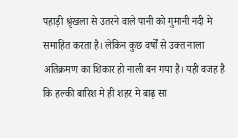पहाड़ी श्रृंखला से उतरने वाले पानी को गुमानी नदी मे समाहित करता है। लेकिन कुछ वर्षों से उक्त नाला अतिक्रमण का शिकार हो नाली बन गया है। यही वजह है कि हल्की बारिश मे ही शहर मे बाढ़ सा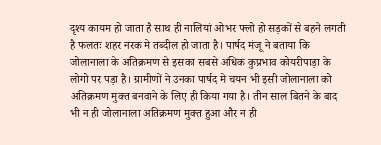दृश्य कायम हो जाता है साथ ही नालियां ओभर फ्लो हो सड़कों से बहने लगती है फलतः शहर नरक मे तब्दील हो जाता है। पार्षद मंजू ने बताया कि जोलानाला के अतिक्रमण से इसका सबसे अधिक कुप्रभाव कोयरीपाड़ा के लोगो पर पड़ा है। ग्रामीणों ने उनका पार्षद मे चयन भी इसी जोलानाला को अतिक्रमण मुक्त बनवाने के लिए ही किया गया है। तीन साल बितने के बाद भी न ही जोलानाला अतिक्रमण मुक्त हुआ और न ही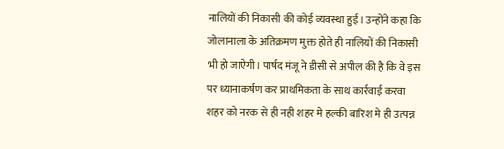नालियों की निकासी की कोई व्यवस्था हुई। उन्होंने कहा कि जोलानाला के अतिक्रमण मुक्त होते ही नालियों की निकासी भी हो जाऐगी। पार्षद मंजू ने डीसी से अपील की है कि वे इस पर ध्यानाकर्षण कर प्राथमिकता के साथ कार्रवाई करवा शहर को नरक से ही नही शहर मे हल्की बारिश मे ही उत्पन्न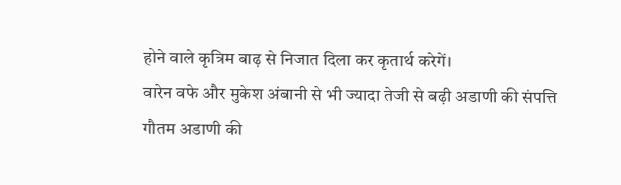होने वाले कृत्रिम बाढ़ से निजात दिला कर कृतार्थ करेगें।
वारेन वफे और मुकेश अंबानी से भी ज्यादा तेजी से बढ़ी अडाणी की संपत्ति
गौतम अडाणी की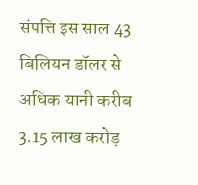संपत्ति इस साल 43 बिलियन डॉलर से अधिक यानी करीब 3.15 लाख करोड़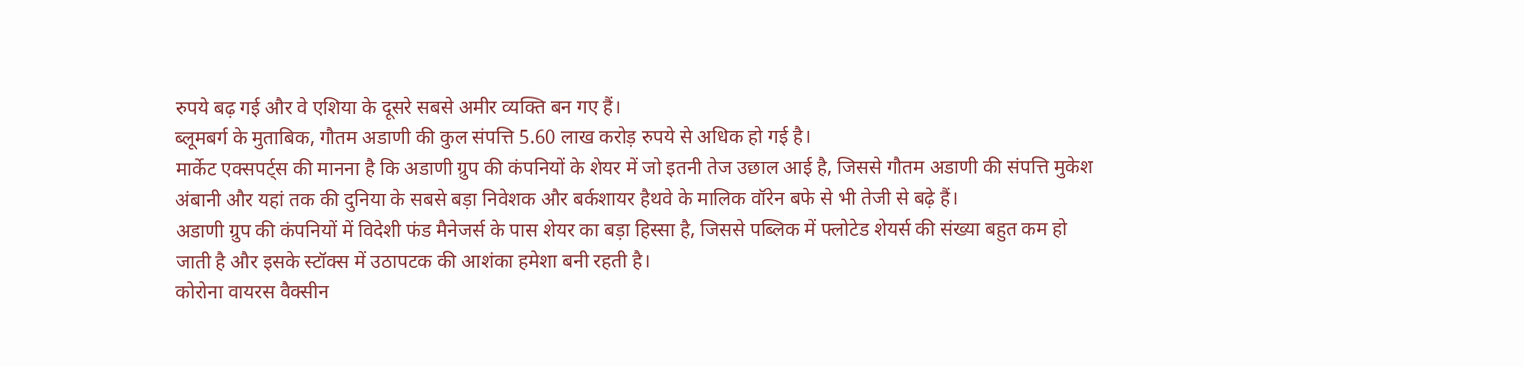रुपये बढ़ गई और वे एशिया के दूसरे सबसे अमीर व्यक्ति बन गए हैं।
ब्लूमबर्ग के मुताबिक, गौतम अडाणी की कुल संपत्ति 5.60 लाख करोड़ रुपये से अधिक हो गई है।
मार्केट एक्सपर्ट्स की मानना है कि अडाणी ग्रुप की कंपनियों के शेयर में जो इतनी तेज उछाल आई है, जिससे गौतम अडाणी की संपत्ति मुकेश अंबानी और यहां तक की दुनिया के सबसे बड़ा निवेशक और बर्कशायर हैथवे के मालिक वॉरेन बफे से भी तेजी से बढ़े हैं।
अडाणी ग्रुप की कंपनियों में विदेशी फंड मैनेजर्स के पास शेयर का बड़ा हिस्सा है, जिससे पब्लिक में फ्लोटेड शेयर्स की संख्या बहुत कम हो जाती है और इसके स्टॉक्स में उठापटक की आशंका हमेशा बनी रहती है।
कोरोना वायरस वैक्सीन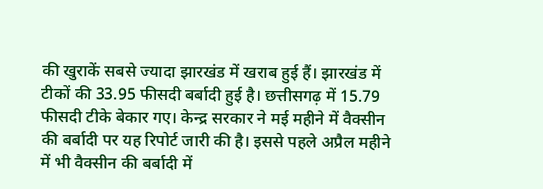की खुराकें सबसे ज्यादा झारखंड में खराब हुई हैं। झारखंड में टीकों की 33.95 फीसदी बर्बादी हुई है। छत्तीसगढ़ में 15.79 फीसदी टीके बेकार गए। केन्द्र सरकार ने मई महीने में वैक्सीन की बर्बादी पर यह रिपोर्ट जारी की है। इससे पहले अप्रैल महीने में भी वैक्सीन की बर्बादी में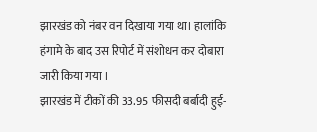झारखंड को नंबर वन दिखाया गया था। हालांकि हंगामे के बाद उस रिपोर्ट में संशोधन कर दोबारा जारी किया गया ।
झारखंड में टीकों की 33.95 फीसदी बर्बादी हुई-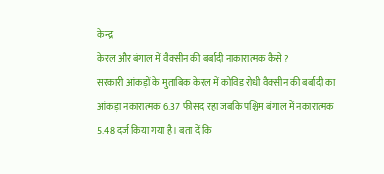केन्द्र
केरल और बंगाल में वैक्सीन की बर्बादी नाकारात्मक कैसे ?
सरकारी आंकड़ों के मुताबिक केरल में कोविड रोधी वैक्सीन की बर्बादी का आंकड़ा नकारात्मक 6.37 फीसद रहा जबकि पश्चिम बंगाल में नकारात्मक 5.48 दर्ज किया गया है। बता दें कि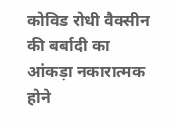कोविड रोधी वैक्सीन की बर्बादी का आंकड़ा नकारात्मक होने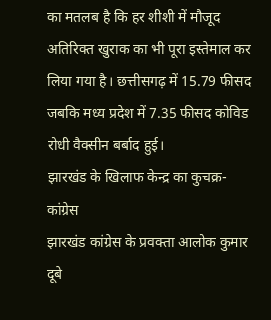का मतलब है कि हर शीशी में मौजूद अतिरिक्त खुराक का भी पूरा इस्तेमाल कर लिया गया है। छत्तीसगढ़ में 15.79 फीसद जबकि मध्य प्रदेश में 7.35 फीसद कोविड रोधी वैक्सीन बर्बाद हुई।
झारखंड के खिलाफ केन्द्र का कुचक्र- कांग्रेस
झारखंड कांग्रेस के प्रवक्ता आलोक कुमार दूबे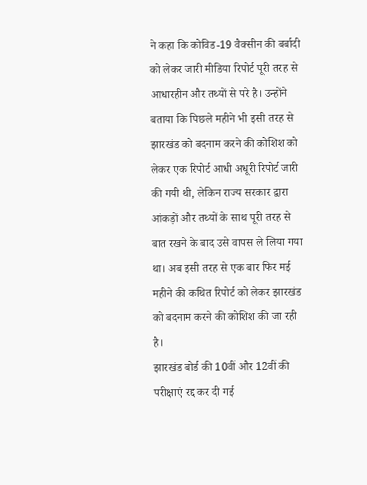ने कहा कि कोविड-19 वैक्सीन की बर्बादी को लेकर जारी मीडिया रिपोर्ट पूरी तरह से आधारहीन और तथ्यों से परे है। उन्होंने बताया कि पिछले महीने भी इसी तरह से झारखंड को बदनाम करने की कोशिश को लेकर एक रिपोर्ट आधी अधूरी रिपोर्ट जारी की गयी थी, लेकिन राज्य सरकार द्वारा आंकड़ों और तथ्यों के साथ पूरी तरह से बात रखने के बाद उसे वापस ले लिया गया था। अब इसी तरह से एक बार फिर मई महीने की कथित रिपोर्ट को लेकर झारखंड को बदनाम करने की कोशिश की जा रही है।
झारखंड बोर्ड की 10वीं और 12वीं की परीक्षाएं रद्द कर दी गई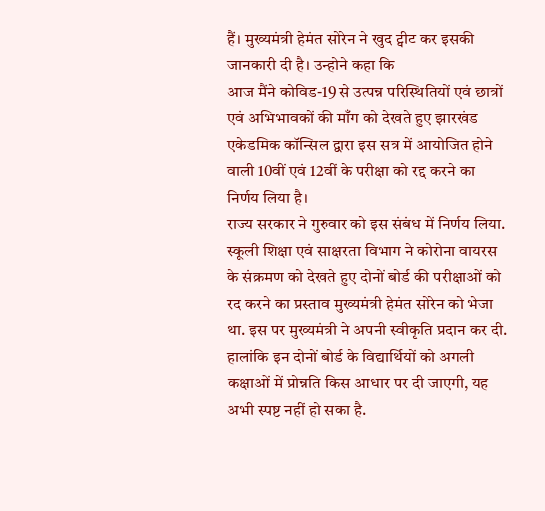हैं। मुख्यमंत्री हेमंत सोरेन ने खुद ट्वीट कर इसकी जानकारी दी है। उन्होने कहा कि
आज मैंने कोविड-19 से उत्पन्न परिस्थितियों एवं छात्रों एवं अभिभावकों की माँग को देखते हुए झारखंड एकेडमिक कॉन्सिल द्वारा इस सत्र में आयोजित होने वाली 10वीं एवं 12वीं के परीक्षा को रद्द करने का निर्णय लिया है।
राज्य सरकार ने गुरुवार को इस संबंध में निर्णय लिया. स्कूली शिक्षा एवं साक्षरता विभाग ने कोरोना वायरस के संक्रमण को देखते हुए दोनों बोर्ड की परीक्षाओं को रद करने का प्रस्ताव मुख्यमंत्री हेमंत सोरेन को भेजा था. इस पर मुख्यमंत्री ने अपनी स्वीकृति प्रदान कर दी. हालांकि इन दोनों बोर्ड के विद्यार्थियों को अगली कक्षाओं में प्रोन्नति किस आधार पर दी जाएगी, यह अभी स्पष्ट नहीं हो सका है.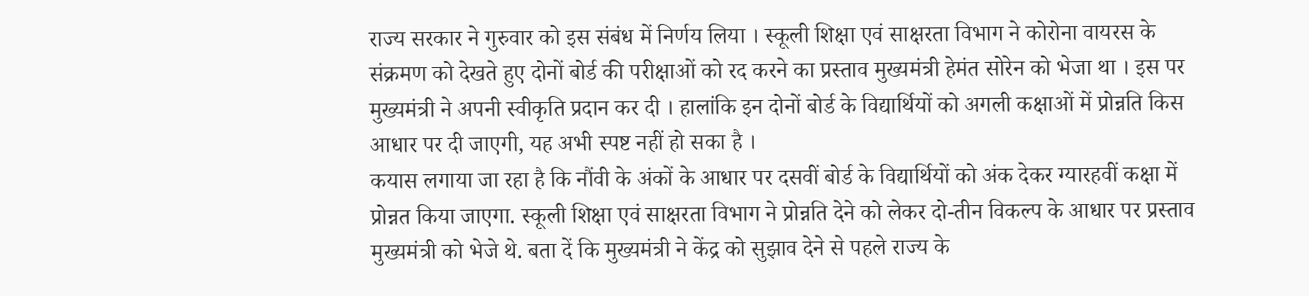राज्य सरकार ने गुरुवार को इस संबंध में निर्णय लिया । स्कूली शिक्षा एवं साक्षरता विभाग ने कोरोना वायरस के संक्रमण को देखते हुए दोनों बोर्ड की परीक्षाओं को रद करने का प्रस्ताव मुख्यमंत्री हेमंत सोरेन को भेजा था । इस पर मुख्यमंत्री ने अपनी स्वीकृति प्रदान कर दी । हालांकि इन दोनों बोर्ड के विद्यार्थियों को अगली कक्षाओं में प्रोन्नति किस आधार पर दी जाएगी, यह अभी स्पष्ट नहीं हो सका है ।
कयास लगाया जा रहा है कि नौंवी के अंकों के आधार पर दसवीं बोर्ड के विद्यार्थियों को अंक देकर ग्यारहवीं कक्षा में प्रोन्नत किया जाएगा. स्कूली शिक्षा एवं साक्षरता विभाग ने प्रोन्नति देने को लेकर दो-तीन विकल्प के आधार पर प्रस्ताव मुख्यमंत्री को भेजे थे. बता दें कि मुख्यमंत्री ने केंद्र को सुझाव देने से पहले राज्य के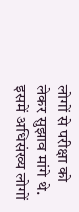लोगों से परीक्षा को लेकर सुझाव मांगे थे. इसमें अधिसंख्य लोगों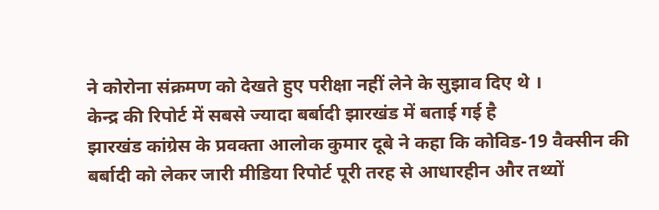ने कोरोना संक्रमण को देखते हुए परीक्षा नहीं लेने के सुझाव दिए थे ।
केन्द्र की रिपोर्ट में सबसे ज्यादा बर्बादी झारखंड में बताई गई है
झारखंड कांग्रेस के प्रवक्ता आलोक कुमार दूबे ने कहा कि कोविड-19 वैक्सीन की बर्बादी को लेकर जारी मीडिया रिपोर्ट पूरी तरह से आधारहीन और तथ्यों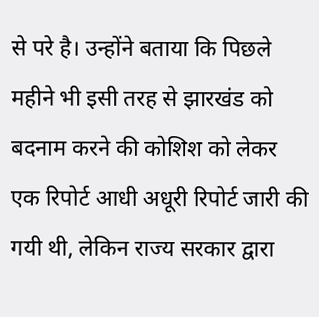से परे है। उन्होंने बताया कि पिछले महीने भी इसी तरह से झारखंड को बदनाम करने की कोशिश को लेकर एक रिपोर्ट आधी अधूरी रिपोर्ट जारी की गयी थी, लेकिन राज्य सरकार द्वारा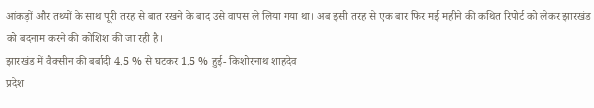आंकड़ों और तथ्यों के साथ पूरी तरह से बात रखने के बाद उसे वापस ले लिया गया था। अब इसी तरह से एक बार फिर मई महीने की कथित रिपोर्ट को लेकर झारखंड को बदनाम करने की कोशिश की जा रही है।
झारखंड में वैक्सीन की बर्बादी 4.5 % से घटकर 1.5 % हुई- किशोरनाथ शाहदेव
प्रदेश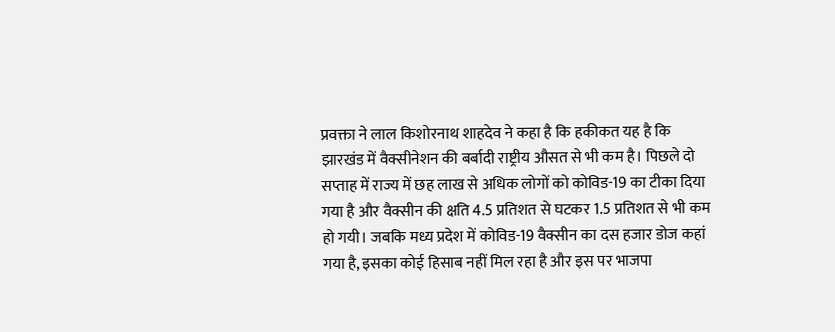प्रवक्ता ने लाल किशोरनाथ शाहदेव ने कहा है कि हकीकत यह है कि झारखंड में वैक्सीनेशन की बर्बादी राष्ट्रीय औसत से भी कम है। पिछले दो सप्ताह में राज्य में छह लाख से अधिक लोगों को कोविड-19 का टीका दिया गया है और वैक्सीन की क्षति 4.5 प्रतिशत से घटकर 1.5 प्रतिशत से भी कम हो गयी। जबकि मध्य प्रदेश में कोविड-19 वैक्सीन का दस हजार डोज कहां गया है, इसका कोई हिसाब नहीं मिल रहा है और इस पर भाजपा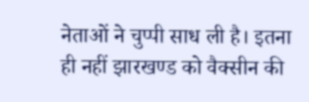नेताओं ने चुप्पी साध ली है। इतना ही नहीं झारखण्ड को वैक्सीन की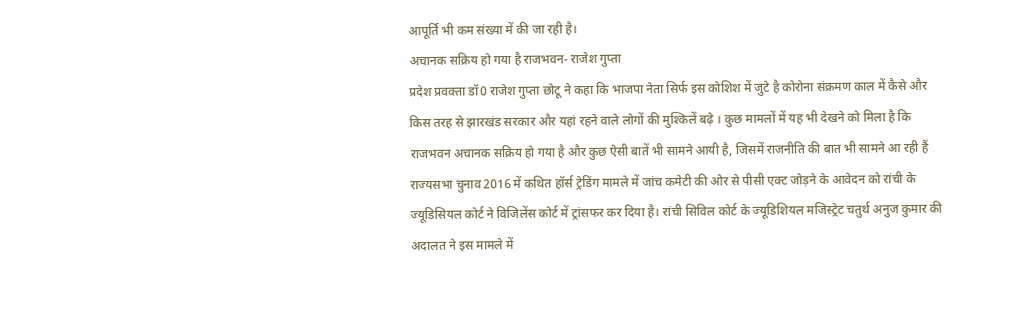आपूर्ति भी कम संख्या में की जा रही है।
अचानक सक्रिय हो गया है राजभवन- राजेश गुप्ता
प्रदेश प्रवक्ता डॉ0 राजेश गुप्ता छोटू ने कहा कि भाजपा नेता सिर्फ इस कोशिश में जुटे है कोरोना संक्रमण काल में कैसे और किस तरह से झारखंड सरकार और यहां रहने वाले लोगों की मुश्किलें बढ़े । कुछ मामलों में यह भी देखने को मिला है कि राजभवन अचानक सक्रिय हो गया है और कुछ ऐसी बातें भी सामने आयी है, जिसमें राजनीति की बात भी सामने आ रही हैं
राज्यसभा चुनाव 2016 में कथित हॉर्स ट्रेडिंग मामले में जांच कमेटी की ओर से पीसी एक्ट जोड़ने के आवेदन को रांची के ज्यूडिसियल कोर्ट ने विजिलेंस कोर्ट में ट्रांसफर कर दिया है। रांची सिविल कोर्ट के ज्यूडिशियल मजिस्ट्रेट चतुर्थ अनुज कुमार की अदालत ने इस मामले में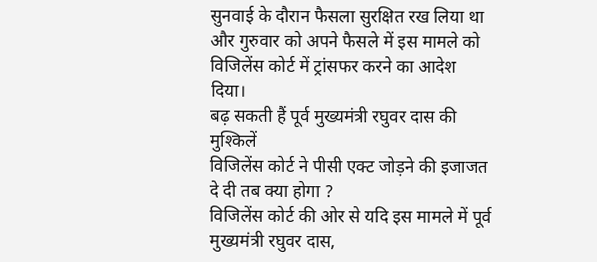सुनवाई के दौरान फैसला सुरक्षित रख लिया था और गुरुवार को अपने फैसले में इस मामले को विजिलेंस कोर्ट में ट्रांसफर करने का आदेश दिया।
बढ़ सकती हैं पूर्व मुख्यमंत्री रघुवर दास की मुश्किलें
विजिलेंस कोर्ट ने पीसी एक्ट जोड़ने की इजाजत दे दी तब क्या होगा ?
विजिलेंस कोर्ट की ओर से यदि इस मामले में पूर्व मुख्यमंत्री रघुवर दास,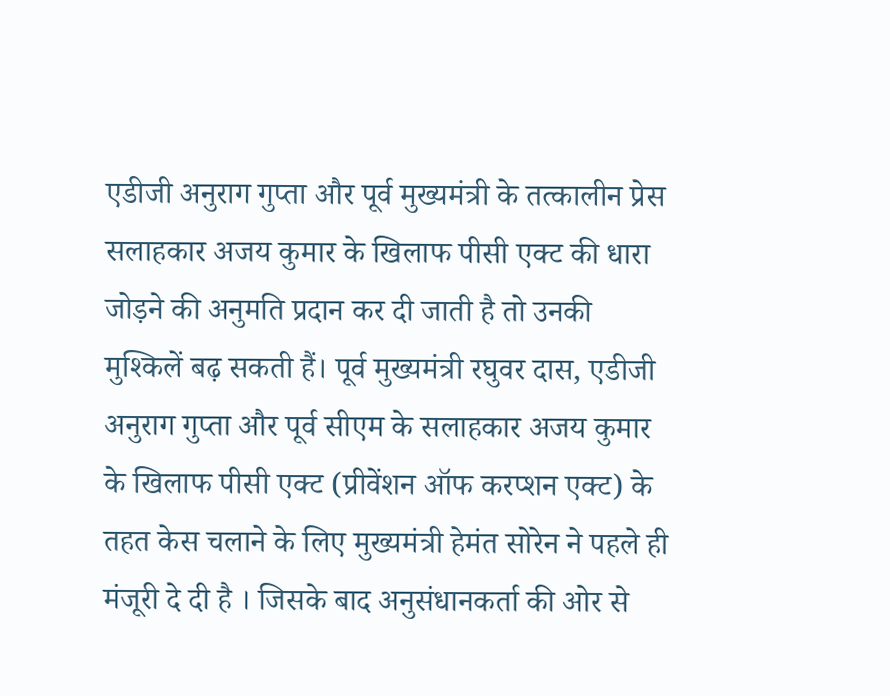एडीजी अनुराग गुप्ता और पूर्व मुख्यमंत्री के तत्कालीन प्रेस सलाहकार अजय कुमार के खिलाफ पीसी एक्ट की धारा जोड़ने की अनुमति प्रदान कर दी जाती है तो उनकी मुश्किलें बढ़ सकती हैं। पूर्व मुख्यमंत्री रघुवर दास, एडीजी अनुराग गुप्ता और पूर्व सीएम के सलाहकार अजय कुमार के खिलाफ पीसी एक्ट (प्रीवेंशन ऑफ करप्शन एक्ट) के तहत केस चलाने के लिए मुख्यमंत्री हेमंत सोरेन ने पहले ही मंजूरी दे दी है । जिसके बाद अनुसंधानकर्ता की ओर से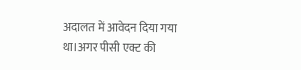अदालत में आवेदन दिया गया था।अगर पीसी एक्ट की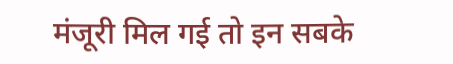मंजूरी मिल गई तो इन सबके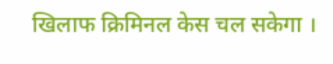खिलाफ क्रिमिनल केस चल सकेगा ।